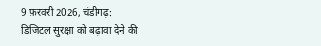9 फ़रवरी 2026, चंडीगढ़:
डिजिटल सुरक्षा को बढ़ावा देने की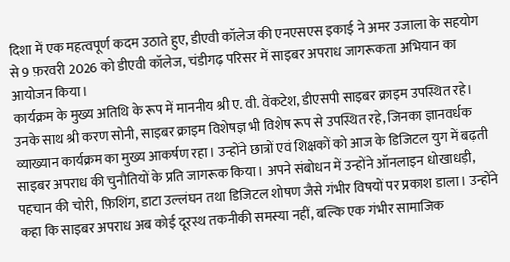दिशा में एक महत्वपूर्ण कदम उठाते हुए, डीएवी कॉलेज की एनएसएस इकाई ने अमर उजाला के सहयोग से 9 फ़रवरी 2026 को डीएवी कॉलेज, चंडीगढ़ परिसर में साइबर अपराध जागरूकता अभियान का आयोजन किया।
कार्यक्रम के मुख्य अतिथि के रूप में माननीय श्री ए. वी. वेंकटेश, डीएसपी साइबर क्राइम उपस्थित रहे। उनके साथ श्री करण सोनी, साइबर क्राइम विशेषज्ञ भी विशेष रूप से उपस्थित रहे, जिनका ज्ञानवर्धक व्याख्यान कार्यक्रम का मुख्य आकर्षण रहा। उन्होंने छात्रों एवं शिक्षकों को आज के डिजिटल युग में बढ़ती साइबर अपराध की चुनौतियों के प्रति जागरूक किया। अपने संबोधन में उन्होंने ऑनलाइन धोखाधड़ी, पहचान की चोरी, फ़िशिंग, डाटा उल्लंघन तथा डिजिटल शोषण जैसे गंभीर विषयों पर प्रकाश डाला। उन्होंने कहा कि साइबर अपराध अब कोई दूरस्थ तकनीकी समस्या नहीं, बल्कि एक गंभीर सामाजिक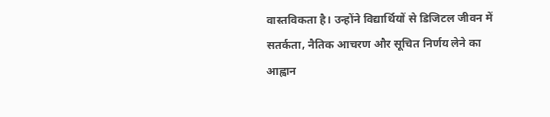वास्तविकता है। उन्होंने विद्यार्थियों से डिजिटल जीवन में सतर्कता, नैतिक आचरण और सूचित निर्णय लेने का आह्वान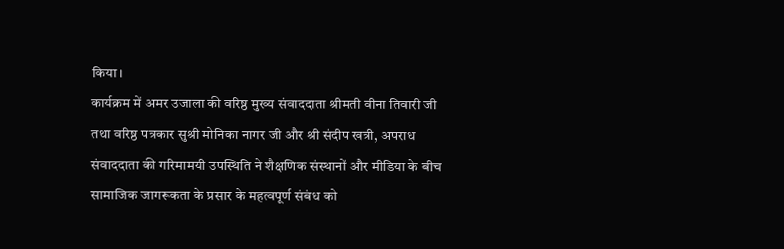किया।
कार्यक्रम में अमर उजाला की वरिष्ठ मुख्य संवाददाता श्रीमती वीना तिवारी जी तथा वरिष्ठ पत्रकार सुश्री मोनिका नागर जी और श्री संदीप खत्री, अपराध संवाददाता की गरिमामयी उपस्थिति ने शैक्षणिक संस्थानों और मीडिया के बीच सामाजिक जागरूकता के प्रसार के महत्वपूर्ण संबंध को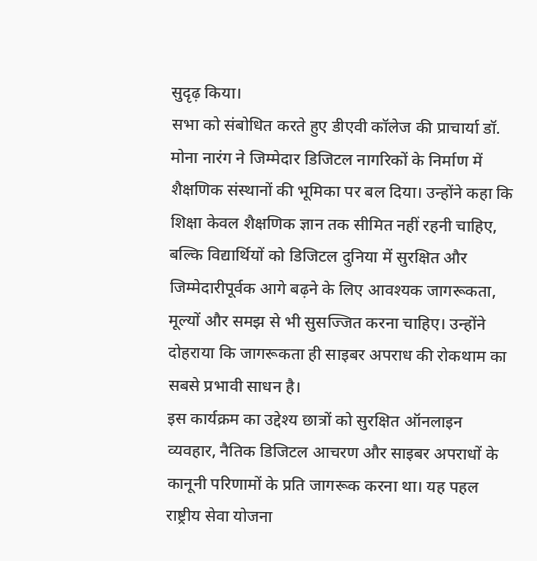सुदृढ़ किया।
सभा को संबोधित करते हुए डीएवी कॉलेज की प्राचार्या डॉ. मोना नारंग ने जिम्मेदार डिजिटल नागरिकों के निर्माण में शैक्षणिक संस्थानों की भूमिका पर बल दिया। उन्होंने कहा कि शिक्षा केवल शैक्षणिक ज्ञान तक सीमित नहीं रहनी चाहिए, बल्कि विद्यार्थियों को डिजिटल दुनिया में सुरक्षित और जिम्मेदारीपूर्वक आगे बढ़ने के लिए आवश्यक जागरूकता, मूल्यों और समझ से भी सुसज्जित करना चाहिए। उन्होंने दोहराया कि जागरूकता ही साइबर अपराध की रोकथाम का सबसे प्रभावी साधन है।
इस कार्यक्रम का उद्देश्य छात्रों को सुरक्षित ऑनलाइन व्यवहार, नैतिक डिजिटल आचरण और साइबर अपराधों के कानूनी परिणामों के प्रति जागरूक करना था। यह पहल राष्ट्रीय सेवा योजना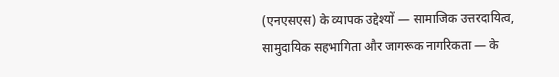(एनएसएस) के व्यापक उद्देश्यों — सामाजिक उत्तरदायित्व, सामुदायिक सहभागिता और जागरूक नागरिकता — के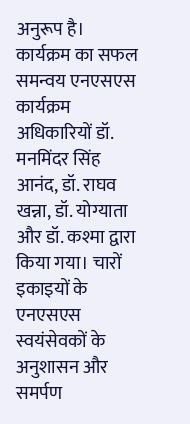अनुरूप है।
कार्यक्रम का सफल समन्वय एनएसएस कार्यक्रम अधिकारियों डॉ. मनमिंदर सिंह आनंद, डॉ. राघव खन्ना, डॉ. योग्याता और डॉ. कश्मा द्वारा किया गया। चारों इकाइयों के एनएसएस स्वयंसेवकों के अनुशासन और समर्पण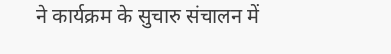ने कार्यक्रम के सुचारु संचालन में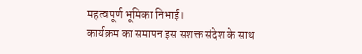महत्वपूर्ण भूमिका निभाई।
कार्यक्रम का समापन इस सशक्त संदेश के साथ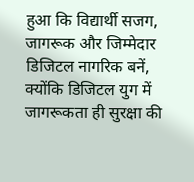हुआ कि विद्यार्थी सजग, जागरूक और जिम्मेदार डिजिटल नागरिक बनें, क्योंकि डिजिटल युग में जागरूकता ही सुरक्षा की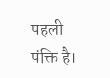पहली पंक्ति है।